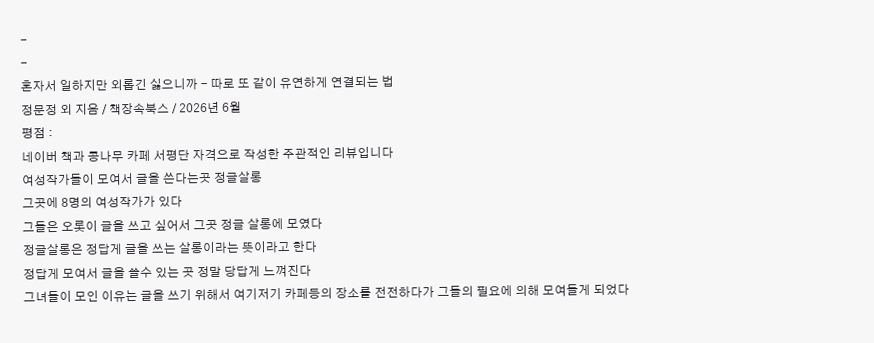-
-
혼자서 일하지만 외롭긴 싫으니까 - 따로 또 같이 유연하게 연결되는 법
정문정 외 지음 / 책장속북스 / 2026년 6월
평점 :
네이버 책과 콩나무 카페 서평단 자격으로 작성한 주관적인 리뷰입니다
여성작가들이 모여서 글을 쓴다는곳 정글살롱
그곳에 8명의 여성작가가 있다
그들은 오롯이 글을 쓰고 싶어서 그곳 정글 살롱에 모였다
정글살롱은 정답게 글을 쓰는 살롱이라는 뜻이라고 한다
정답게 모여서 글을 쓸수 있는 곳 정말 당답게 느껴진다
그녀들이 모인 이유는 글을 쓰기 위해서 여기저기 카페등의 장소를 전전하다가 그들의 필요에 의해 모여들게 되었다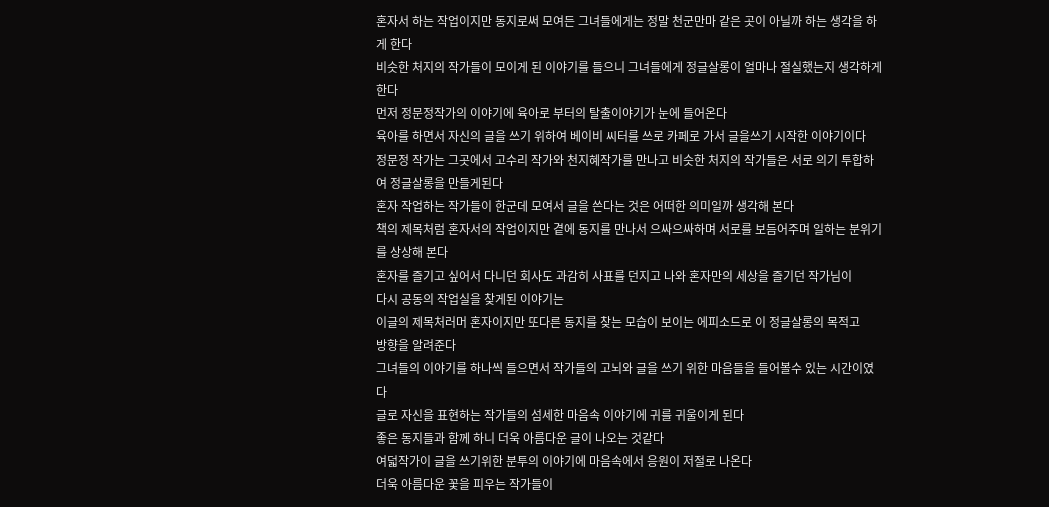혼자서 하는 작업이지만 동지로써 모여든 그녀들에게는 정말 천군만마 같은 곳이 아닐까 하는 생각을 하게 한다
비슷한 처지의 작가들이 모이게 된 이야기를 들으니 그녀들에게 정글살롱이 얼마나 절실했는지 생각하게 한다
먼저 정문정작가의 이야기에 육아로 부터의 탈출이야기가 눈에 들어온다
육아를 하면서 자신의 글을 쓰기 위하여 베이비 씨터를 쓰로 카페로 가서 글을쓰기 시작한 이야기이다
정문정 작가는 그곳에서 고수리 작가와 천지혜작가를 만나고 비슷한 처지의 작가들은 서로 의기 투합하여 정글살롱을 만들게된다
혼자 작업하는 작가들이 한군데 모여서 글을 쓴다는 것은 어떠한 의미일까 생각해 본다
책의 제목처럼 혼자서의 작업이지만 곁에 동지를 만나서 으싸으싸하며 서로를 보듬어주며 일하는 분위기를 상상해 본다
혼자를 즐기고 싶어서 다니던 회사도 과감히 사표를 던지고 나와 혼자만의 세상을 즐기던 작가님이
다시 공동의 작업실을 찾게된 이야기는
이글의 제목처러머 혼자이지만 또다른 동지를 찾는 모습이 보이는 에피소드로 이 정글살롱의 목적고
방향을 알려준다
그녀들의 이야기를 하나씩 들으면서 작가들의 고뇌와 글을 쓰기 위한 마음들을 들어볼수 있는 시간이였다
글로 자신을 표현하는 작가들의 섬세한 마음속 이야기에 귀를 귀울이게 된다
좋은 동지들과 함께 하니 더욱 아름다운 글이 나오는 것같다
여덟작가이 글을 쓰기위한 분투의 이야기에 마음속에서 응원이 저절로 나온다
더욱 아름다운 꽃을 피우는 작가들이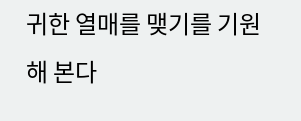귀한 열매를 맺기를 기원해 본다